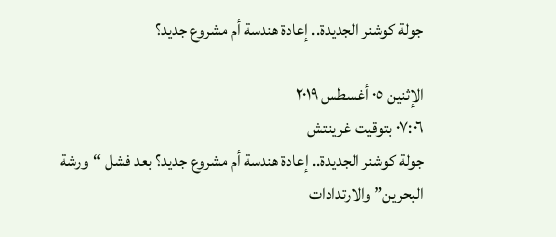جولة كوشنر الجديدة.. إعادة هندسة أم مشروع جديد؟

الإثنين ٠٥ أغسطس ٢٠١٩
٠٧:٠٦ بتوقيت غرينتش
جولة كوشنر الجديدة.. إعادة هندسة أم مشروع جديد؟ بعد فشل “ورشة البحرين” والارتدادات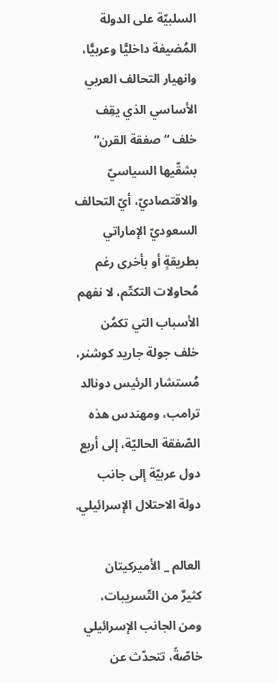السلبيّة على الدولة المُضيفة داخليًّا وعربيًّا، وانهيار التحالف العربي الأساسي الذي يقِف خلف “صفقة القرن” بشقّيها السياسيّ والاقتصاديّ، أيّ التحالف السعوديّ الإماراتي بطريقةٍ أو بأخرى رغم مُحاولات التكتّم، لا نفهم الأسباب التي تكمُن خلف جولة جاريد كوشنر، مُستشار الرئيس دونالد ترامب، ومهندس هذه الصّفقة الحاليّة، إلى أربع دول عربيّة إلى جانب دولة الاحتلال الإسرائيلي.

العالم _ الأميرکيتان
كثيرٌ من التّسريبات، ومن الجانب الإسرائيلي خاصّةً، تتحدّث عن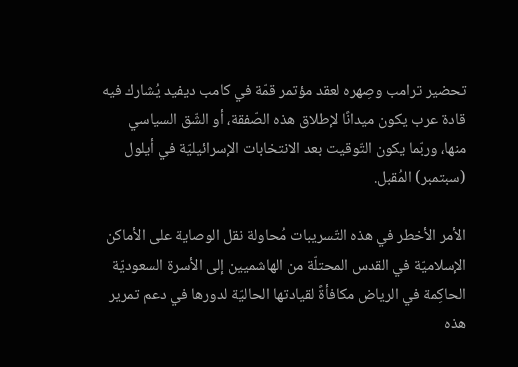تحضير ترامب وصِهره لعقد مؤتمر قمّة في كامب ديفيد يُشارك فيه قادة عرب يكون ميدانًا لإطلاق هذه الصّفقة، أو الشّق السياسي منها، وربّما يكون التّوقيت بعد الانتخابات الإسرائيليّة في أيلول (سبتمبر) المُقبل.

الأمر الأخطر في هذه التّسريبات مُحاولة نقل الوصاية على الأماكن الإسلاميّة في القدس المحتلّة من الهاشميين إلى الأسرة السعوديّة الحاكِمة في الرياض مكافأةً لقيادتها الحاليّة لدورها في دعم تمرير هذه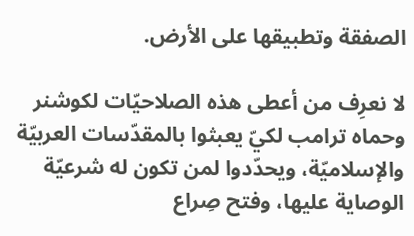الصفقة وتطبيقها على الأرض.

لا نعرِف من أعطى هذه الصلاحيّات لكوشنر وحماه ترامب لكيّ يعبثوا بالمقدّسات العربيّة والإسلاميّة، ويحدّدوا لمن تكون له شرعيّة الوصاية عليها، وفتح صِراع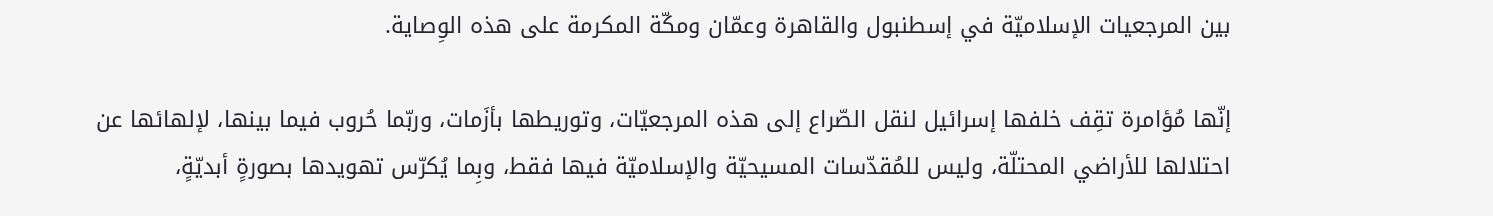بين المرجعيات الإسلاميّة في إسطنبول والقاهرة وعمّان ومكّة المكرمة على هذه الوِصاية.

إنّها مُؤامرة تقِف خلفها إسرائيل لنقل الصّراع إلى هذه المرجعيّات، وتوريطها بأزَمات، وربّما حُروب فيما بينها، لإلهائها عن احتلالها للأراضي المحتلّة، وليس للمُقدّسات المسيحيّة والإسلاميّة فيها فقط، وبِما يُكرّس تهويدها بصورةٍ أبديّةٍ،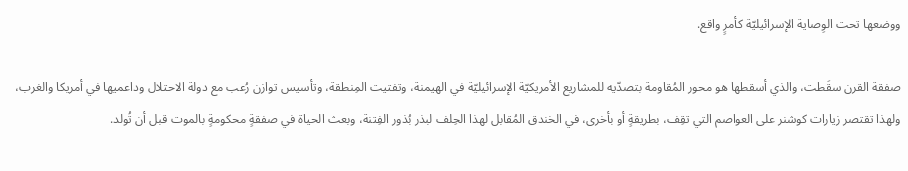ووضعها تحت الوِصاية الإسرائيليّة كأمرٍ واقع.

صفقة القرن سقَطت، والذي أسقطها هو محور المُقاومة بتصدّيه للمشاريع الأمريكيّة الإسرائيليّة في الهيمنة، وتفتيت المِنطقة، وتأسيس توازن رُعب مع دولة الاحتلال وداعميها في أمريكا والغرب، ولهذا تقتصر زيارات كوشنر على العواصم التي تقِف، بطريقةٍ أو بأخرى، في الخندق المُقابل لهذا الحِلف لبذر بُذور الفِتنة، وبعث الحياة في صفقةٍ محكومةٍ بالموت قبل أن تُولد.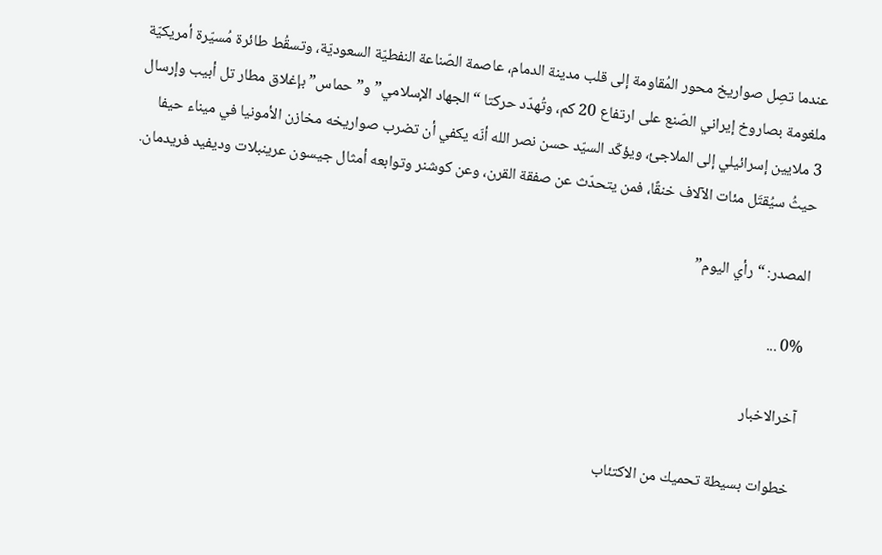عندما تصِل صواريخ محور المُقاومة إلى قلب مدينة الدمام، عاصمة الصّناعة النفطيّة السعوديّة، وتسقُط طائرة مُسيّرة أمريكيّة ملغومة بصاروخ إيراني الصّنع على ارتفاع 20 كم، وتُهدّد حركتا “الجهاد الإسلامي” و”حماس” بإغلاق مطار تل أبيب وإرسال 3 ملايين إسرائيلي إلى الملاجئ، ويؤكّد السيّد حسن نصر الله أنّه يكفي أن تضرب صواريخه مخازن الأمونيا في ميناء حيفا حيثُ سيُقتَل مئات الآلاف خنقًا، فمن يتحدّث عن صفقة القرن، وعن كوشنر وتوابعه أمثال جيسون عرينبلات وديفيد فريدمان.

المصدر: “رأي اليوم”

0% ...

آخرالاخبار

خطوات بسيطة تحميك من الاكتئاب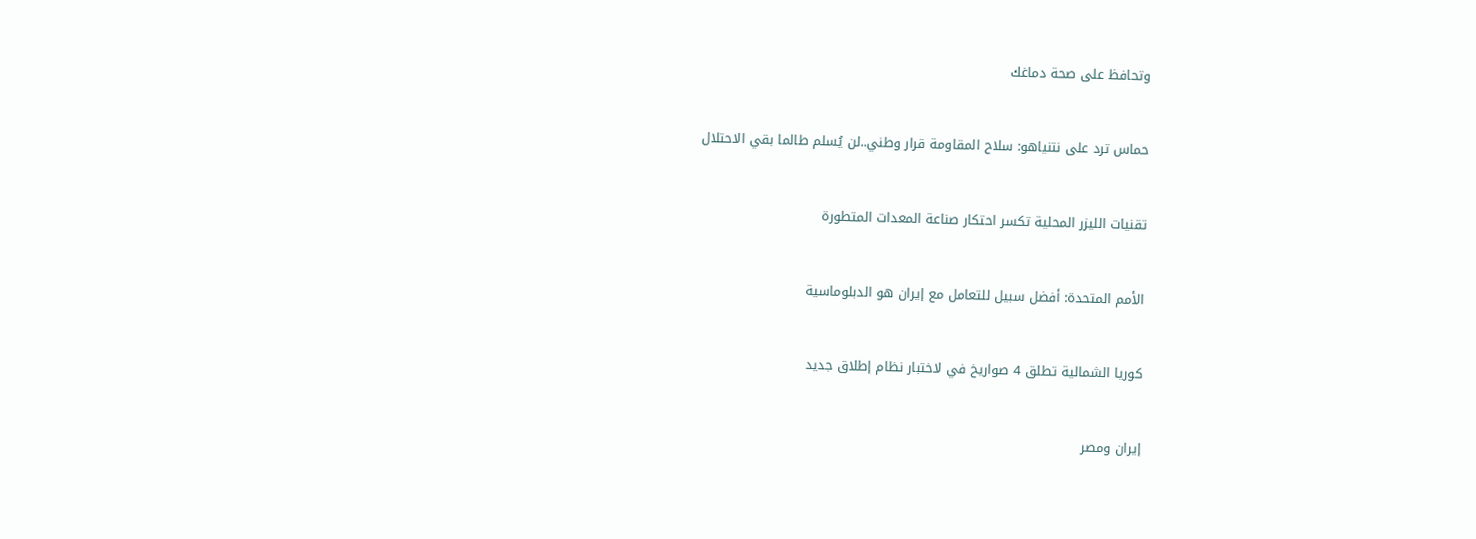وتحافظ على صحة دماغك


حماس ترد على نتنياهو: سلاح المقاومة قرار وطني..لن يُسلم طالما بقي الاحتلال


تقنيات الليزر المحلية تكسر احتكار صناعة المعدات المتطورة


الأمم المتحدة: أفضل سبيل للتعامل مع إيران هو الدبلوماسية


كوريا الشمالية تطلق 4 صواريخ في لاختبار نظام إطلاق جديد


إیران ومصر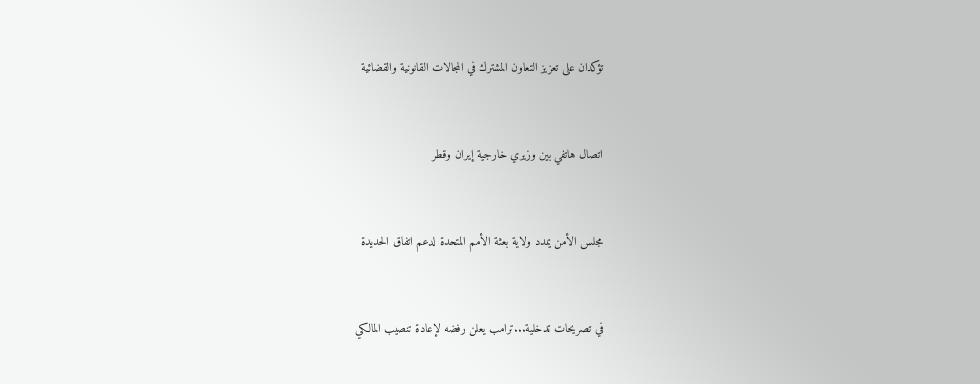تؤکدان على تعزيز التعاون المشترك في المجالات القانونية والقضائية


اتصال هاتفي بين وزيري خارجية إيران وقطر


مجلس الأمن يمدد ولاية بعثة الأمم المتحدة لدعم اتفاق الحديدة


في تصريحات تدخلية...ترامب يعلن رفضه لإعادة تنصيب المالكي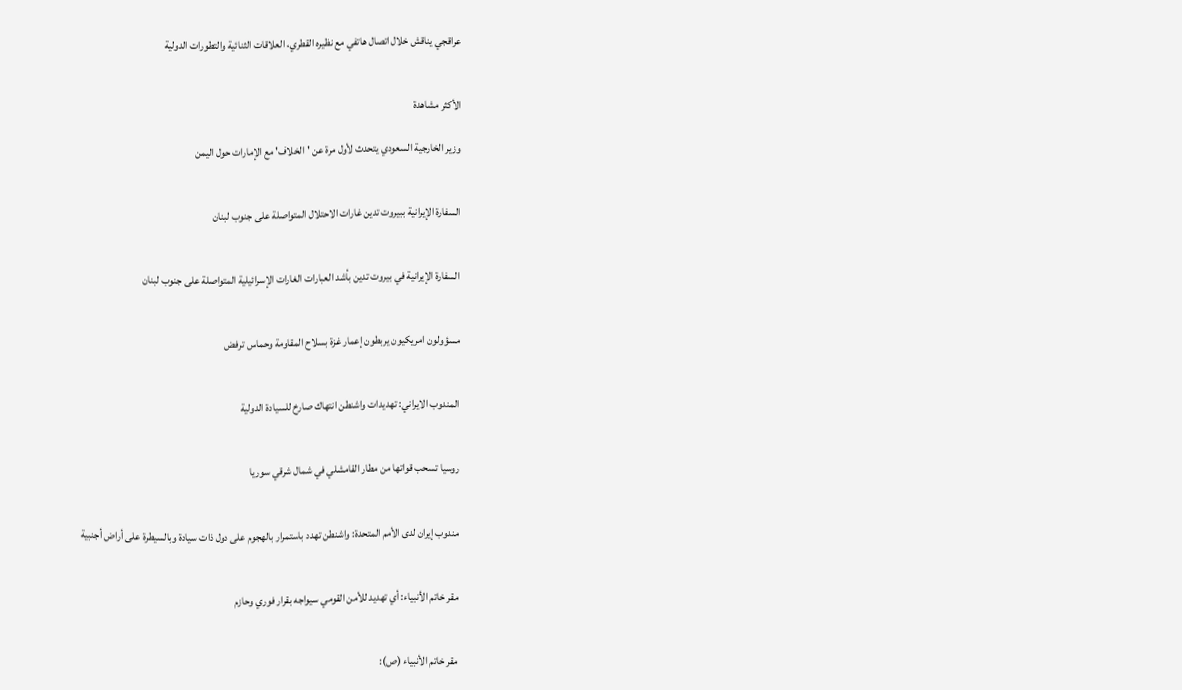عراقجي يناقش خلال اتصال هاتفي مع نظيره القطري، العلاقات الثنائية والتطورات الدولية


الأكثر مشاهدة

وزير الخارجية السعودي يتحدث لأول مرة عن 'الخلاف' مع الإمارات حول اليمن


السفارة الإيرانية ببيروت تدين غارات الاحتلال المتواصلة على جنوب لبنان


السفارة الإيرانية في بيروت تدين بأشد العبارات الغارات الإسرائيلية المتواصلة على جنوب لبنان


مسؤولون امريكيون يربطون إعمار غزة بسلاح المقاومة وحماس ترفض


المندوب الايراني: تهديدات واشنطن انتهاك صارخ للسيادة الدولية


روسيا تسحب قواتها من مطار القامشلي في شمال شرقي سوريا


مندوب إيران لدى الأمم المتحدة: واشنطن تهدد باستمرار بالهجوم على دول ذات سيادة وبالسيطرة على أراض أجنبية


مقر خاتم الأنبياء: أي تهديد للأمن القومي سيواجه بقرار فوري وحازم


مقر خاتم الأنبياء (ص):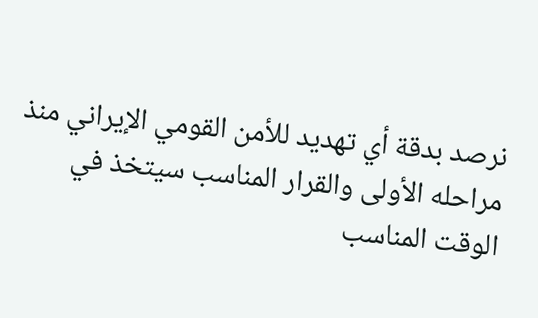نرصد بدقة أي تهديد للأمن القومي الإيراني منذ مراحله الأولى والقرار المناسب سيتخذ في الوقت المناسب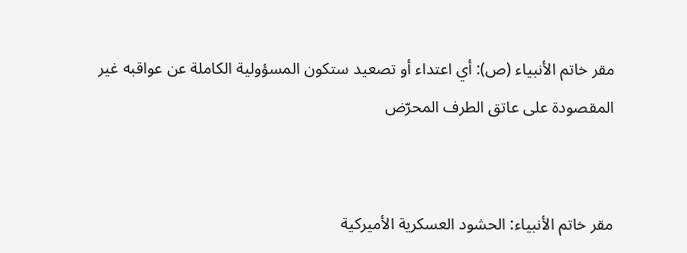مقر خاتم الأنبياء (ص): أي اعتداء أو تصعيد ستكون المسؤولية الكاملة عن عواقبه غير المقصودة على عاتق الطرف المحرّض


مقر خاتم الأنبياء: الحشود العسكرية الأميركية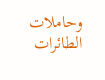وحاملات الطائرات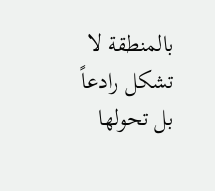بالمنطقة لا تشكل رادعاً بل تحولها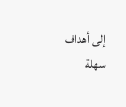إلى أهداف سهلة